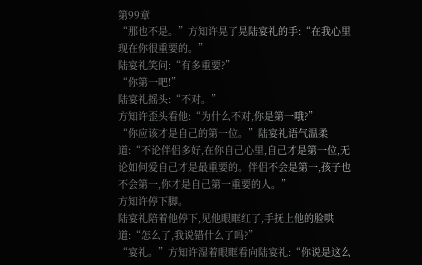第99章
“那也不是。”方知许晃了晃陆宴礼的手:“在我心里现在你很重要的。”
陆宴礼笑问:“有多重要?”
“你第一吧!”
陆宴礼摇头:“不对。”
方知许歪头看他:“为什么不对,你是第一哦?”
“你应该才是自己的第一位。”陆宴礼语气温柔道:“不论伴侣多好,在你自己心里,自己才是第一位,无论如何爱自己才是最重要的。伴侣不会是第一,孩子也不会第一,你才是自己第一重要的人。”
方知许停下脚。
陆宴礼陪着他停下,见他眼眶红了,手抚上他的脸哄道:“怎么了,我说错什么了吗?”
“宴礼。”方知许湿着眼眶看向陆宴礼:“你说是这么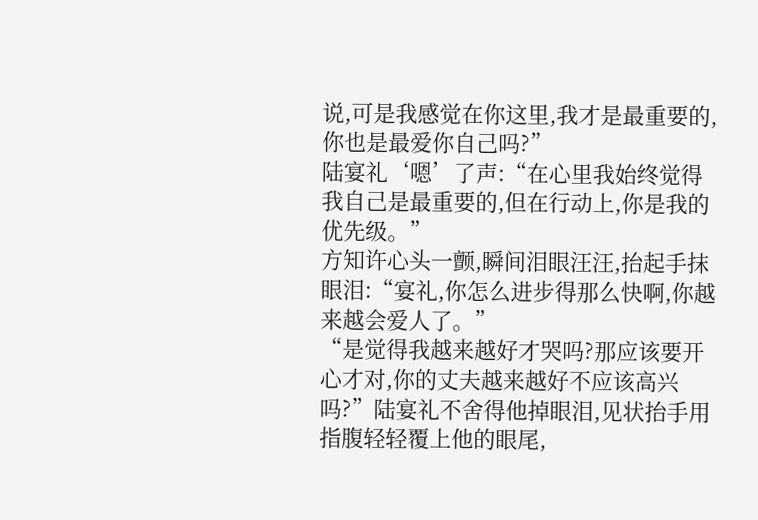说,可是我感觉在你这里,我才是最重要的,你也是最爱你自己吗?”
陆宴礼‘嗯’了声:“在心里我始终觉得我自己是最重要的,但在行动上,你是我的优先级。”
方知许心头一颤,瞬间泪眼汪汪,抬起手抹眼泪:“宴礼,你怎么进步得那么快啊,你越来越会爱人了。”
“是觉得我越来越好才哭吗?那应该要开心才对,你的丈夫越来越好不应该高兴吗?”陆宴礼不舍得他掉眼泪,见状抬手用指腹轻轻覆上他的眼尾,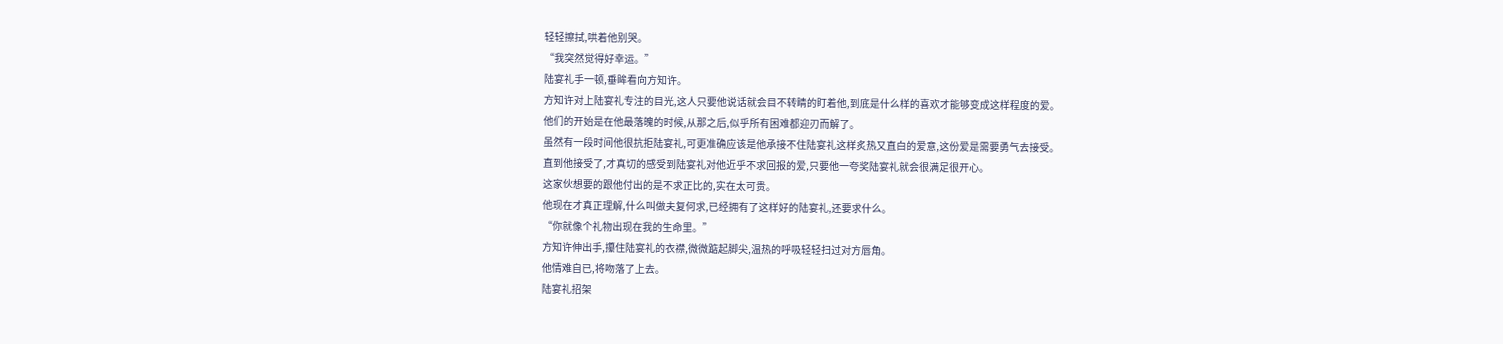轻轻擦拭,哄着他别哭。
“我突然觉得好幸运。”
陆宴礼手一顿,垂眸看向方知许。
方知许对上陆宴礼专注的目光,这人只要他说话就会目不转睛的盯着他,到底是什么样的喜欢才能够变成这样程度的爱。
他们的开始是在他最落魄的时候,从那之后,似乎所有困难都迎刃而解了。
虽然有一段时间他很抗拒陆宴礼,可更准确应该是他承接不住陆宴礼这样炙热又直白的爱意,这份爱是需要勇气去接受。
直到他接受了,才真切的感受到陆宴礼对他近乎不求回报的爱,只要他一夸奖陆宴礼就会很满足很开心。
这家伙想要的跟他付出的是不求正比的,实在太可贵。
他现在才真正理解,什么叫做夫复何求,已经拥有了这样好的陆宴礼,还要求什么。
“你就像个礼物出现在我的生命里。”
方知许伸出手,攥住陆宴礼的衣襟,微微踮起脚尖,温热的呼吸轻轻扫过对方唇角。
他情难自已,将吻落了上去。
陆宴礼招架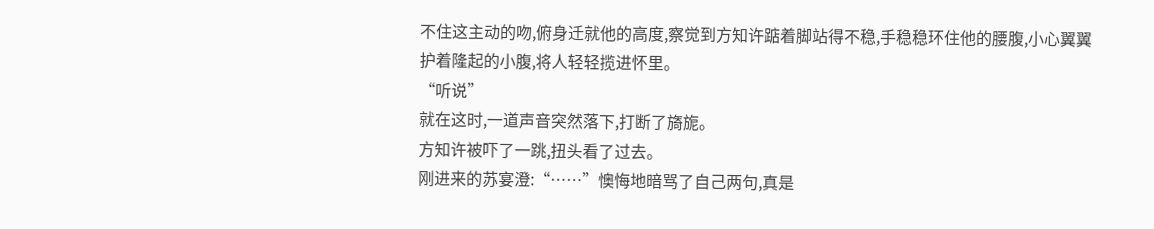不住这主动的吻,俯身迁就他的高度,察觉到方知许踮着脚站得不稳,手稳稳环住他的腰腹,小心翼翼护着隆起的小腹,将人轻轻揽进怀里。
“听说”
就在这时,一道声音突然落下,打断了旖旎。
方知许被吓了一跳,扭头看了过去。
刚进来的苏宴澄:“……”懊悔地暗骂了自己两句,真是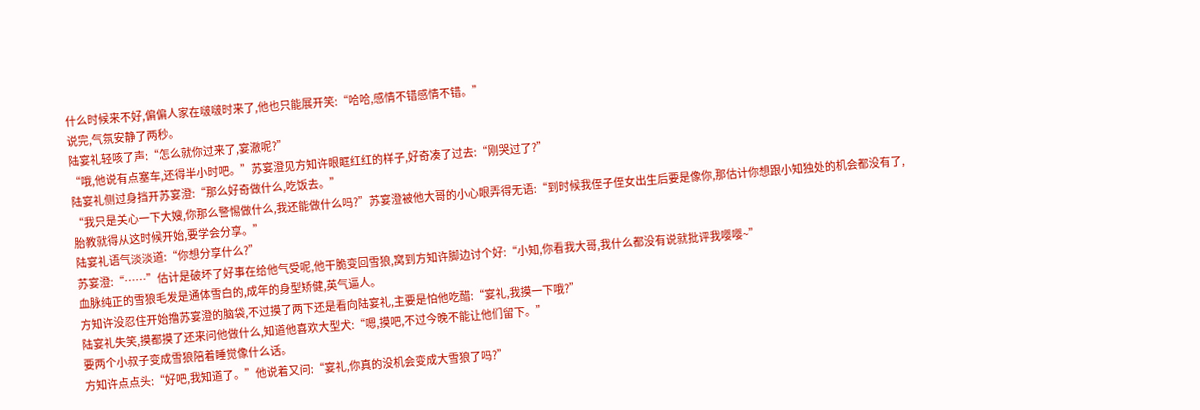什么时候来不好,偏偏人家在啵啵时来了,他也只能展开笑:“哈哈,感情不错感情不错。”
说完,气氛安静了两秒。
陆宴礼轻咳了声:“怎么就你过来了,宴澈呢?”
“哦,他说有点塞车,还得半小时吧。”苏宴澄见方知许眼眶红红的样子,好奇凑了过去:“刚哭过了?”
陆宴礼侧过身挡开苏宴澄:“那么好奇做什么,吃饭去。”
“我只是关心一下大嫂,你那么警惕做什么,我还能做什么吗?”苏宴澄被他大哥的小心眼弄得无语:“到时候我侄子侄女出生后要是像你,那估计你想跟小知独处的机会都没有了,胎教就得从这时候开始,要学会分享。”
陆宴礼语气淡淡道:“你想分享什么?”
苏宴澄:“……”估计是破坏了好事在给他气受呢,他干脆变回雪狼,窝到方知许脚边讨个好:“小知,你看我大哥,我什么都没有说就批评我嘤嘤~”
血脉纯正的雪狼毛发是通体雪白的,成年的身型矫健,英气逼人。
方知许没忍住开始撸苏宴澄的脑袋,不过摸了两下还是看向陆宴礼,主要是怕他吃醋:“宴礼,我摸一下哦?”
陆宴礼失笑,摸都摸了还来问他做什么,知道他喜欢大型犬:“嗯,摸吧,不过今晚不能让他们留下。”
要两个小叔子变成雪狼陪着睡觉像什么话。
方知许点点头:“好吧,我知道了。”他说着又问:“宴礼,你真的没机会变成大雪狼了吗?”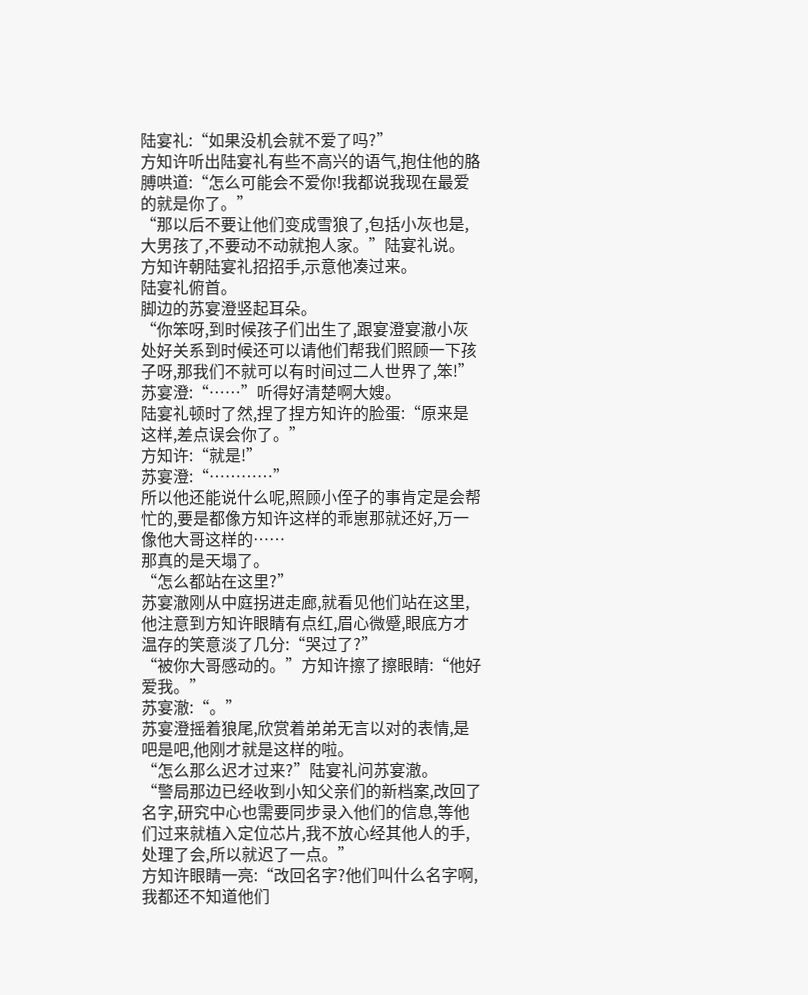陆宴礼:“如果没机会就不爱了吗?”
方知许听出陆宴礼有些不高兴的语气,抱住他的胳膊哄道:“怎么可能会不爱你!我都说我现在最爱的就是你了。”
“那以后不要让他们变成雪狼了,包括小灰也是,大男孩了,不要动不动就抱人家。”陆宴礼说。
方知许朝陆宴礼招招手,示意他凑过来。
陆宴礼俯首。
脚边的苏宴澄竖起耳朵。
“你笨呀,到时候孩子们出生了,跟宴澄宴澈小灰处好关系到时候还可以请他们帮我们照顾一下孩子呀,那我们不就可以有时间过二人世界了,笨!”
苏宴澄:“……”听得好清楚啊大嫂。
陆宴礼顿时了然,捏了捏方知许的脸蛋:“原来是这样,差点误会你了。”
方知许:“就是!”
苏宴澄:“…………”
所以他还能说什么呢,照顾小侄子的事肯定是会帮忙的,要是都像方知许这样的乖崽那就还好,万一像他大哥这样的……
那真的是天塌了。
“怎么都站在这里?”
苏宴澈刚从中庭拐进走廊,就看见他们站在这里,他注意到方知许眼睛有点红,眉心微蹙,眼底方才温存的笑意淡了几分:“哭过了?”
“被你大哥感动的。”方知许擦了擦眼睛:“他好爱我。”
苏宴澈:“。”
苏宴澄摇着狼尾,欣赏着弟弟无言以对的表情,是吧是吧,他刚才就是这样的啦。
“怎么那么迟才过来?”陆宴礼问苏宴澈。
“警局那边已经收到小知父亲们的新档案,改回了名字,研究中心也需要同步录入他们的信息,等他们过来就植入定位芯片,我不放心经其他人的手,处理了会,所以就迟了一点。”
方知许眼睛一亮:“改回名字?他们叫什么名字啊,我都还不知道他们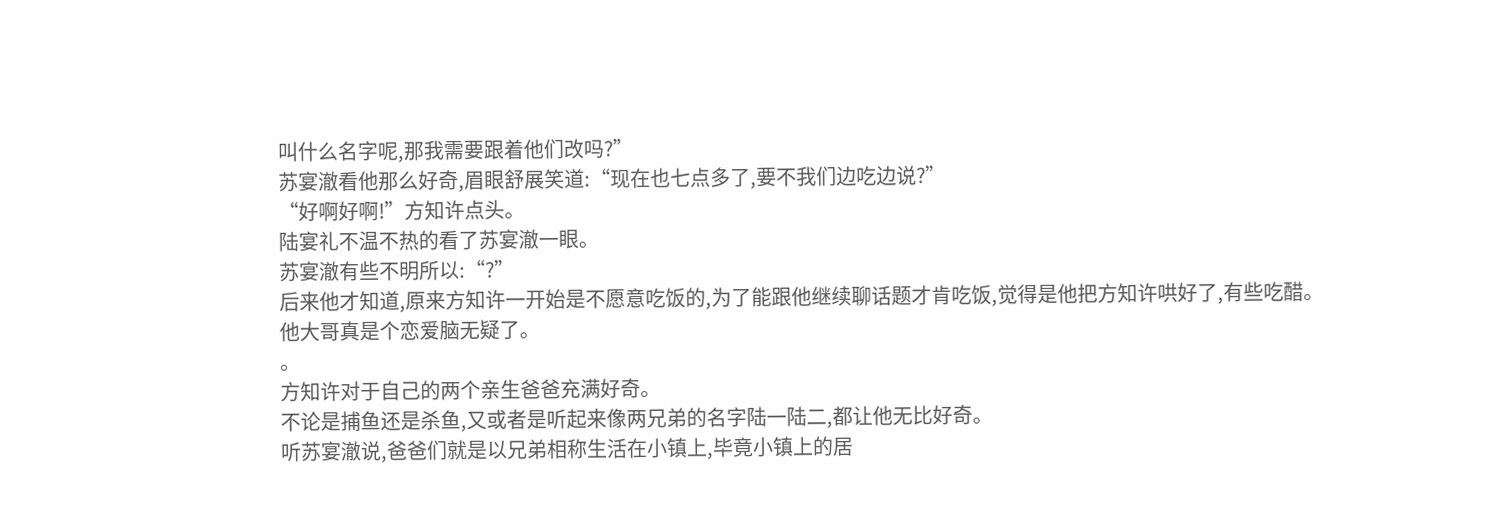叫什么名字呢,那我需要跟着他们改吗?”
苏宴澈看他那么好奇,眉眼舒展笑道:“现在也七点多了,要不我们边吃边说?”
“好啊好啊!”方知许点头。
陆宴礼不温不热的看了苏宴澈一眼。
苏宴澈有些不明所以:“?”
后来他才知道,原来方知许一开始是不愿意吃饭的,为了能跟他继续聊话题才肯吃饭,觉得是他把方知许哄好了,有些吃醋。
他大哥真是个恋爱脑无疑了。
。
方知许对于自己的两个亲生爸爸充满好奇。
不论是捕鱼还是杀鱼,又或者是听起来像两兄弟的名字陆一陆二,都让他无比好奇。
听苏宴澈说,爸爸们就是以兄弟相称生活在小镇上,毕竟小镇上的居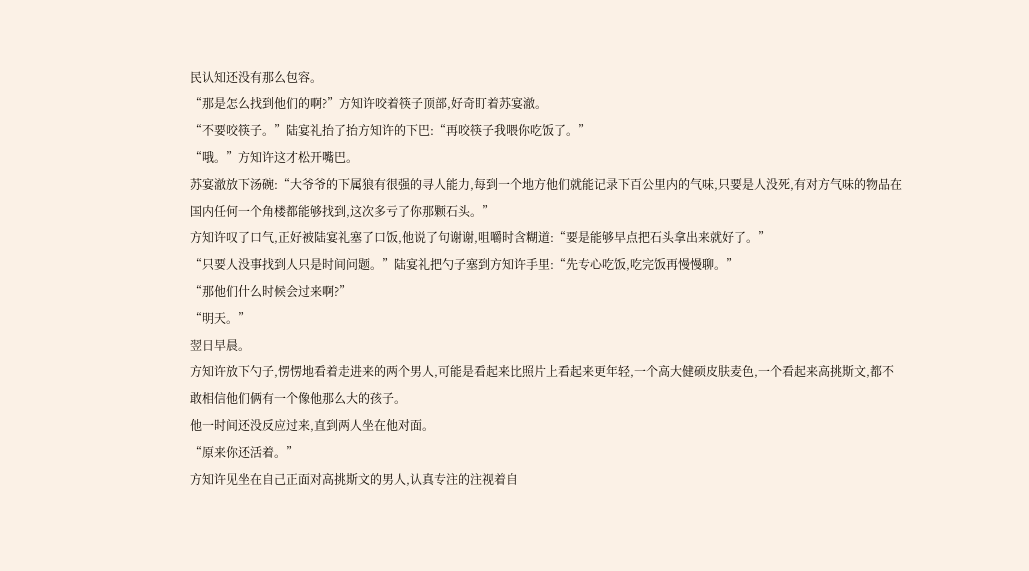民认知还没有那么包容。
“那是怎么找到他们的啊?”方知许咬着筷子顶部,好奇盯着苏宴澈。
“不要咬筷子。”陆宴礼抬了抬方知许的下巴:“再咬筷子我喂你吃饭了。”
“哦。”方知许这才松开嘴巴。
苏宴澈放下汤碗:“大爷爷的下属狼有很强的寻人能力,每到一个地方他们就能记录下百公里内的气味,只要是人没死,有对方气味的物品在国内任何一个角楼都能够找到,这次多亏了你那颗石头。”
方知许叹了口气,正好被陆宴礼塞了口饭,他说了句谢谢,咀嚼时含糊道:“要是能够早点把石头拿出来就好了。”
“只要人没事找到人只是时间问题。”陆宴礼把勺子塞到方知许手里:“先专心吃饭,吃完饭再慢慢聊。”
“那他们什么时候会过来啊?”
“明天。”
翌日早晨。
方知许放下勺子,愣愣地看着走进来的两个男人,可能是看起来比照片上看起来更年轻,一个高大健硕皮肤麦色,一个看起来高挑斯文,都不敢相信他们俩有一个像他那么大的孩子。
他一时间还没反应过来,直到两人坐在他对面。
“原来你还活着。”
方知许见坐在自己正面对高挑斯文的男人,认真专注的注视着自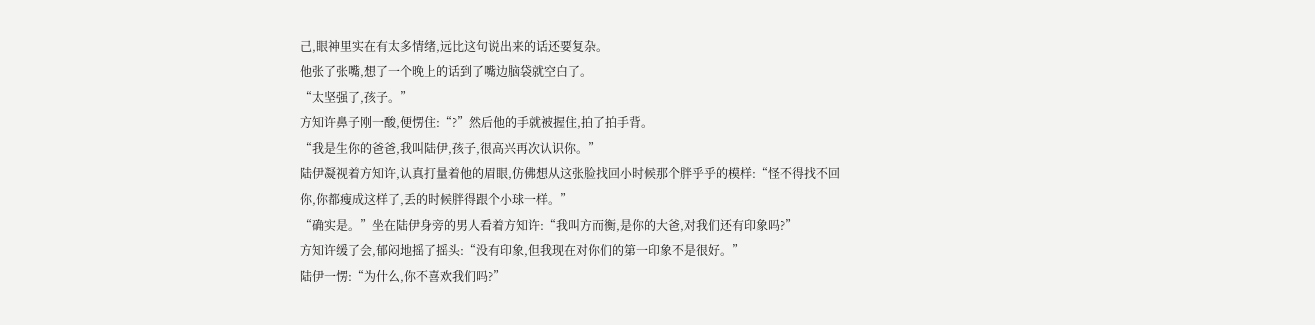己,眼神里实在有太多情绪,远比这句说出来的话还要复杂。
他张了张嘴,想了一个晚上的话到了嘴边脑袋就空白了。
“太坚强了,孩子。”
方知许鼻子刚一酸,便愣住:“?”然后他的手就被握住,拍了拍手背。
“我是生你的爸爸,我叫陆伊,孩子,很高兴再次认识你。”
陆伊凝视着方知许,认真打量着他的眉眼,仿佛想从这张脸找回小时候那个胖乎乎的模样:“怪不得找不回你,你都瘦成这样了,丢的时候胖得跟个小球一样。”
“确实是。”坐在陆伊身旁的男人看着方知许:“我叫方而衡,是你的大爸,对我们还有印象吗?”
方知许缓了会,郁闷地摇了摇头:“没有印象,但我现在对你们的第一印象不是很好。”
陆伊一愣:“为什么,你不喜欢我们吗?”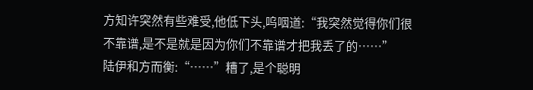方知许突然有些难受,他低下头,呜咽道:“我突然觉得你们很不靠谱,是不是就是因为你们不靠谱才把我丢了的……”
陆伊和方而衡:“……”糟了,是个聪明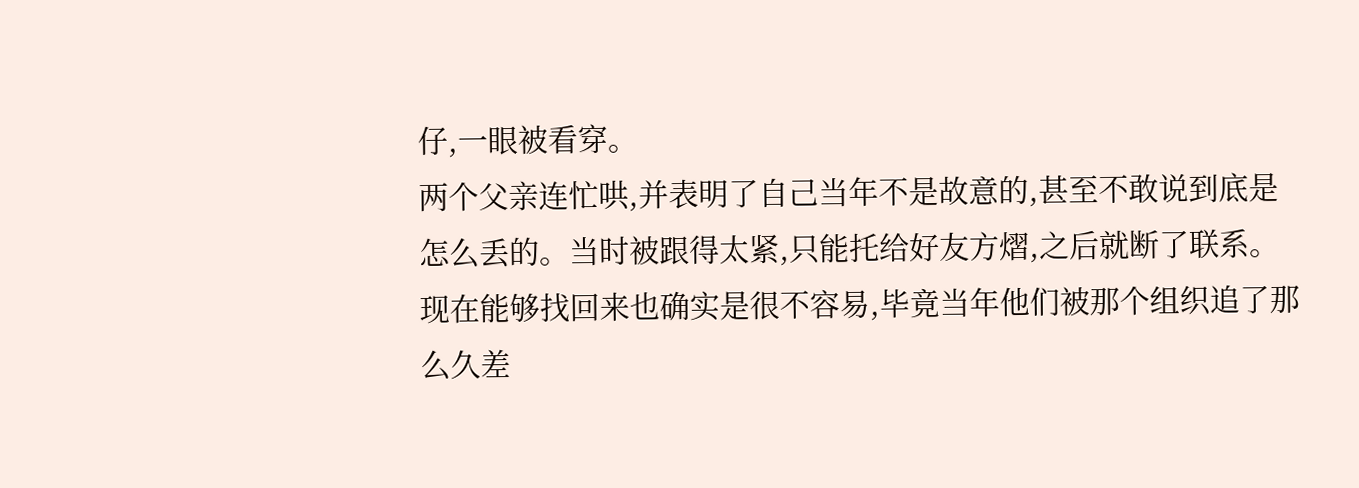仔,一眼被看穿。
两个父亲连忙哄,并表明了自己当年不是故意的,甚至不敢说到底是怎么丢的。当时被跟得太紧,只能托给好友方熠,之后就断了联系。
现在能够找回来也确实是很不容易,毕竟当年他们被那个组织追了那么久差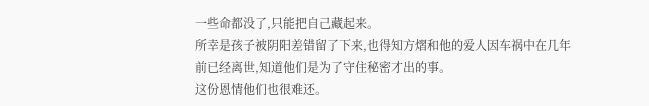一些命都没了,只能把自己藏起来。
所幸是孩子被阴阳差错留了下来,也得知方熠和他的爱人因车祸中在几年前已经离世,知道他们是为了守住秘密才出的事。
这份恩情他们也很难还。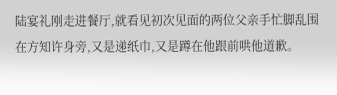陆宴礼刚走进餐厅,就看见初次见面的两位父亲手忙脚乱围在方知许身旁,又是递纸巾,又是蹲在他跟前哄他道歉。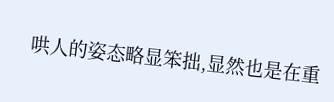哄人的姿态略显笨拙,显然也是在重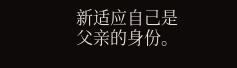新适应自己是父亲的身份。